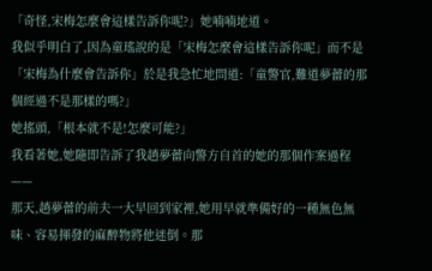「奇怪,宋梅怎麼會這樣告訴你呢?」她喃喃地道。
我似乎明白了,因為童瑤說的是「宋梅怎麼會這樣告訴你呢」而不是「宋梅為什麼會告訴你」於是我急忙地問道:「童警官,難道夢蕾的那個經過不是那樣的嗎?」
她搖頭,「根本就不是!怎麼可能?」
我看著她,她隨即告訴了我趙夢蕾向警方自首的她的那個作案過程——
那天,趙夢蕾的前夫一大早回到家裡,她用早就準備好的一種無色無味、容易揮發的麻醉物將他迷倒。那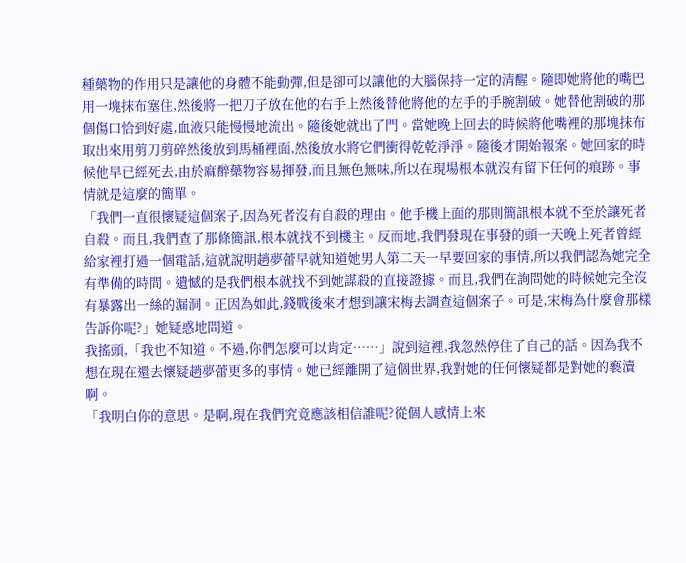種藥物的作用只是讓他的身體不能動彈,但是卻可以讓他的大腦保持一定的清醒。隨即她將他的嘴巴用一塊抹布塞住,然後將一把刀子放在他的右手上然後替他將他的左手的手腕割破。她替他割破的那個傷口恰到好處,血液只能慢慢地流出。隨後她就出了門。當她晚上回去的時候將他嘴裡的那塊抹布取出來用剪刀剪碎然後放到馬桶裡面,然後放水將它們衝得乾乾淨淨。隨後才開始報案。她回家的時候他早已經死去,由於麻醉藥物容易揮發,而且無色無味,所以在現場根本就沒有留下任何的痕跡。事情就是這麼的簡單。
「我們一直很懷疑這個案子,因為死者沒有自殺的理由。他手機上面的那則簡訊根本就不至於讓死者自殺。而且,我們查了那條簡訊,根本就找不到機主。反而地,我們發現在事發的頭一天晚上死者曾經給家裡打過一個電話,這就說明趙夢蕾早就知道她男人第二天一早要回家的事情,所以我們認為她完全有準備的時間。遺憾的是我們根本就找不到她謀殺的直接證據。而且,我們在詢問她的時候她完全沒有暴露出一絲的漏洞。正因為如此,錢戰後來才想到讓宋梅去調查這個案子。可是,宋梅為什麼會那樣告訴你呢?」她疑惑地問道。
我搖頭,「我也不知道。不過,你們怎麼可以肯定……」說到這裡,我忽然停住了自己的話。因為我不想在現在還去懷疑趙夢蕾更多的事情。她已經離開了這個世界,我對她的任何懷疑都是對她的褻瀆啊。
「我明白你的意思。是啊,現在我們究竟應該相信誰呢?從個人感情上來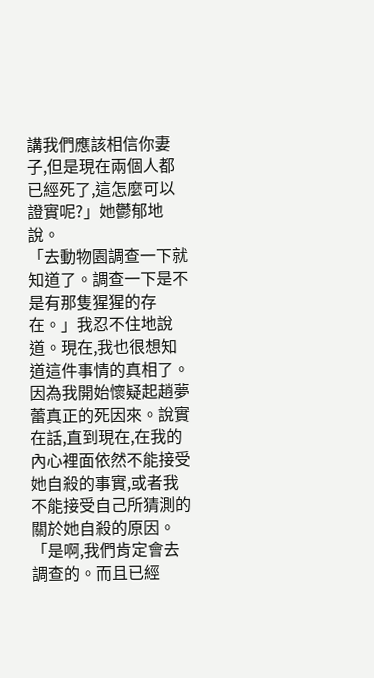講我們應該相信你妻子,但是現在兩個人都已經死了,這怎麼可以證實呢?」她鬱郁地說。
「去動物園調查一下就知道了。調查一下是不是有那隻猩猩的存在。」我忍不住地說道。現在,我也很想知道這件事情的真相了。因為我開始懷疑起趙夢蕾真正的死因來。說實在話,直到現在,在我的內心裡面依然不能接受她自殺的事實,或者我不能接受自己所猜測的關於她自殺的原因。
「是啊,我們肯定會去調查的。而且已經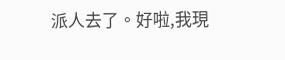派人去了。好啦,我現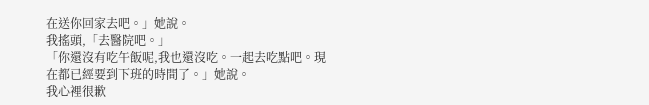在送你回家去吧。」她說。
我搖頭,「去醫院吧。」
「你還沒有吃午飯呢,我也還沒吃。一起去吃點吧。現在都已經要到下班的時間了。」她說。
我心裡很歉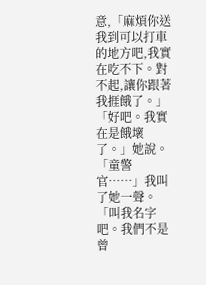意,「麻煩你送我到可以打車的地方吧,我實在吃不下。對不起,讓你跟著我捱餓了。」
「好吧。我實在是餓壞了。」她說。
「童警官……」我叫了她一聲。
「叫我名字吧。我們不是曾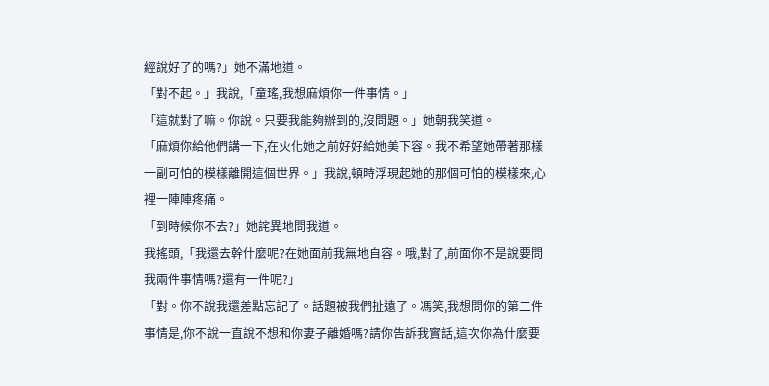經說好了的嗎?」她不滿地道。
「對不起。」我說,「童瑤,我想麻煩你一件事情。」
「這就對了嘛。你說。只要我能夠辦到的,沒問題。」她朝我笑道。
「麻煩你給他們講一下,在火化她之前好好給她美下容。我不希望她帶著那樣一副可怕的模樣離開這個世界。」我說,頓時浮現起她的那個可怕的模樣來,心裡一陣陣疼痛。
「到時候你不去?」她詫異地問我道。
我搖頭,「我還去幹什麼呢?在她面前我無地自容。哦,對了,前面你不是說要問我兩件事情嗎?還有一件呢?」
「對。你不說我還差點忘記了。話題被我們扯遠了。馮笑,我想問你的第二件事情是,你不說一直說不想和你妻子離婚嗎?請你告訴我實話,這次你為什麼要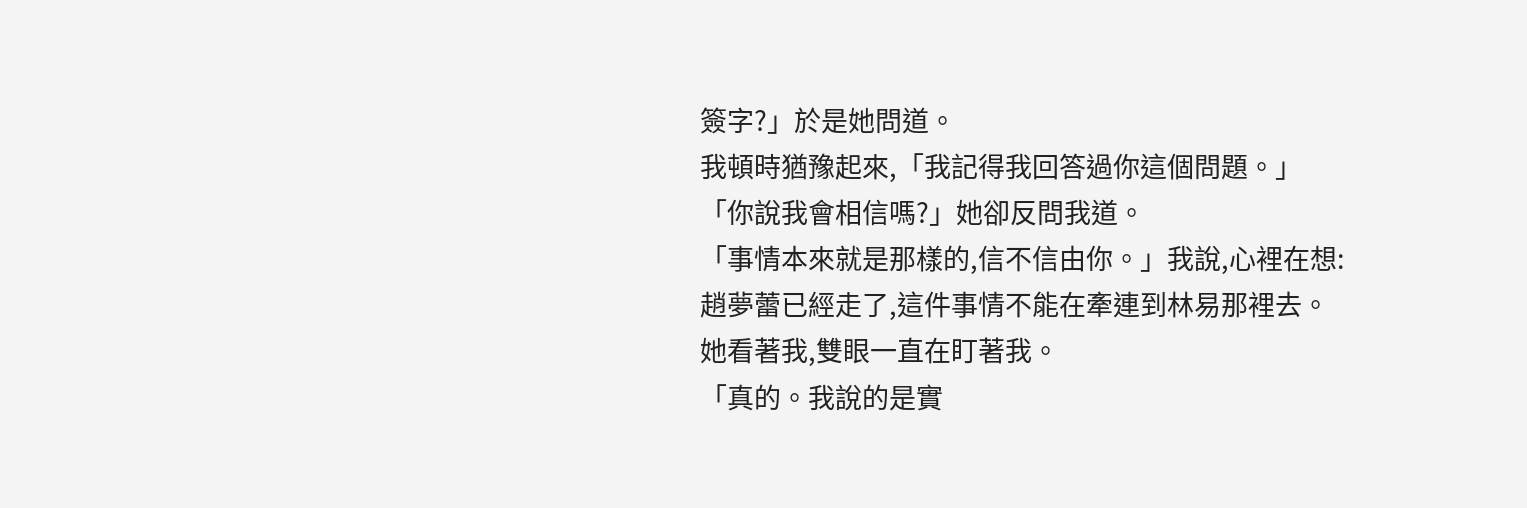簽字?」於是她問道。
我頓時猶豫起來,「我記得我回答過你這個問題。」
「你說我會相信嗎?」她卻反問我道。
「事情本來就是那樣的,信不信由你。」我說,心裡在想:趙夢蕾已經走了,這件事情不能在牽連到林易那裡去。
她看著我,雙眼一直在盯著我。
「真的。我說的是實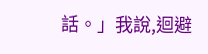話。」我說,迴避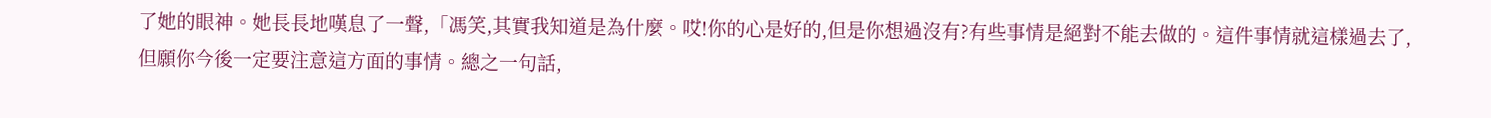了她的眼神。她長長地嘆息了一聲,「馮笑,其實我知道是為什麼。哎!你的心是好的,但是你想過沒有?有些事情是絕對不能去做的。這件事情就這樣過去了,但願你今後一定要注意這方面的事情。總之一句話,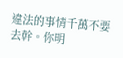違法的事情千萬不要去幹。你明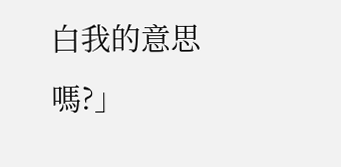白我的意思嗎?」